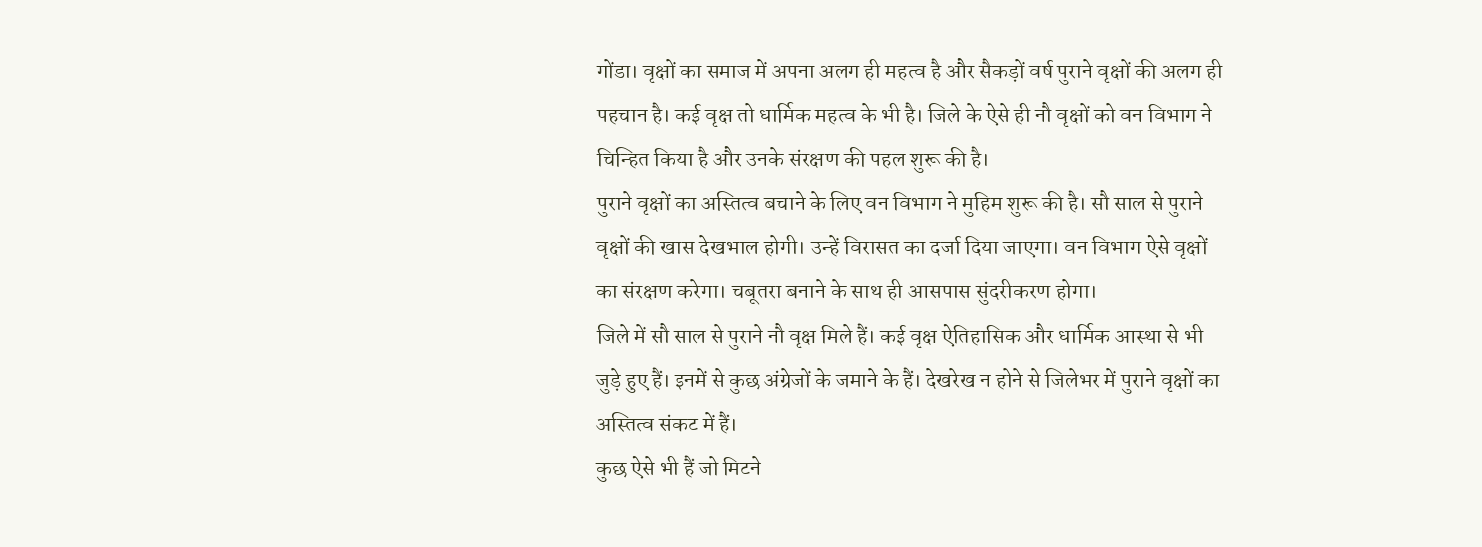गोंडा। वृक्षों का समाज में अपना अलग ही महत्व है और सैकड़ों वर्ष पुराने वृक्षों की अलग ही पहचान है। कई वृक्ष तो धार्मिक महत्व के भी है। जिले के ऐसे ही नौ वृक्षों को वन विभाग ने चिन्हित किया है और उनके संरक्षण की पहल शुरू की है।
पुराने वृक्षों का अस्तित्व बचाने के लिए वन विभाग ने मुहिम शुरू की है। सौ साल से पुराने वृक्षों की खास देखभाल होगी। उन्हें विरासत का दर्जा दिया जाएगा। वन विभाग ऐसे वृक्षों का संरक्षण करेगा। चबूतरा बनाने के साथ ही आसपास सुंदरीकरण होगा।
जिले में सौ साल से पुराने नौ वृक्ष मिले हैं। कई वृक्ष ऐतिहासिक और धार्मिक आस्था से भी जुड़े हुए हैं। इनमें से कुछ अंग्रेजों के जमाने के हैं। देखरेख न होने से जिलेभर में पुराने वृक्षों का अस्तित्व संकट में हैं।
कुछ ऐसे भी हैं जो मिटने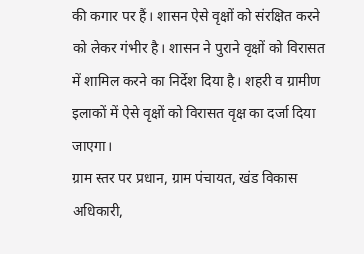की कगार पर हैं। शासन ऐसे वृक्षों को संरक्षित करने को लेकर गंभीर है। शासन ने पुराने वृक्षों को विरासत में शामिल करने का निर्देश दिया है। शहरी व ग्रामीण इलाकों में ऐसे वृक्षों को विरासत वृक्ष का दर्जा दिया जाएगा।
ग्राम स्तर पर प्रधान, ग्राम पंचायत, खंड विकास अधिकारी,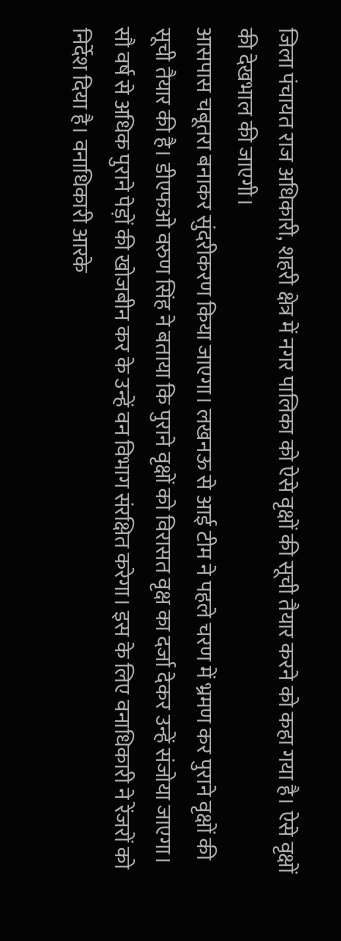जिला पंचायत राज अधिकारी, शहरी क्षेत्र में नगर पालिका को ऐसे वृक्षों की सूची तैयार करने को कहा गया है। ऐसे वृक्षों की देखभाल की जाएगी।
आसपास चबूतरा बनाकर सुंदरीकरण किया जाएगा। लखनऊ से आई टीम ने पहले चरण में भ्रमण कर पुराने वृक्षों की सूची तैयार की है। डीएफओ वरुण सिंह ने बताया कि पुराने वृक्षों को विरासत वृक्ष का दर्जा देकर उन्हें संजोया जाएगा।
सौ वर्ष से अधिक पुराने पेड़ों की खोजबीन कर के उन्हें वन विभाग संरक्षित करेगा। इस के लिए वनाधिकारी ने रेंजरों को निर्देश दिया है। वनाधिकारी आरके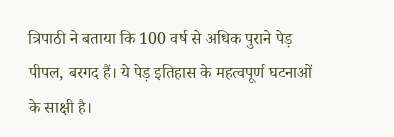त्रिपाठी ने बताया कि 100 वर्ष से अधिक पुराने पेड़ पीपल, बरगद हैं। ये पेड़ इतिहास के महत्वपूर्ण घटनाओं के साक्षी है।